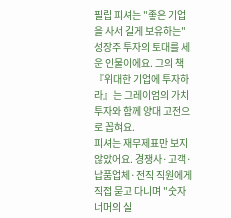필립 피셔는 "좋은 기업을 사서 길게 보유하는" 성장주 투자의 토대를 세운 인물이에요. 그의 책 『위대한 기업에 투자하라』는 그레이엄의 가치투자와 함께 양대 고전으로 꼽혀요.
피셔는 재무제표만 보지 않았어요. 경쟁사·고객·납품업체·전직 직원에게 직접 묻고 다니며 "숫자 너머의 실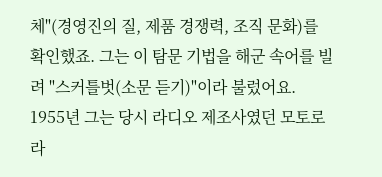체"(경영진의 질, 제품 경쟁력, 조직 문화)를 확인했죠. 그는 이 탐문 기법을 해군 속어를 빌려 "스커틀벗(소문 듣기)"이라 불렀어요.
1955년 그는 당시 라디오 제조사였던 모토로라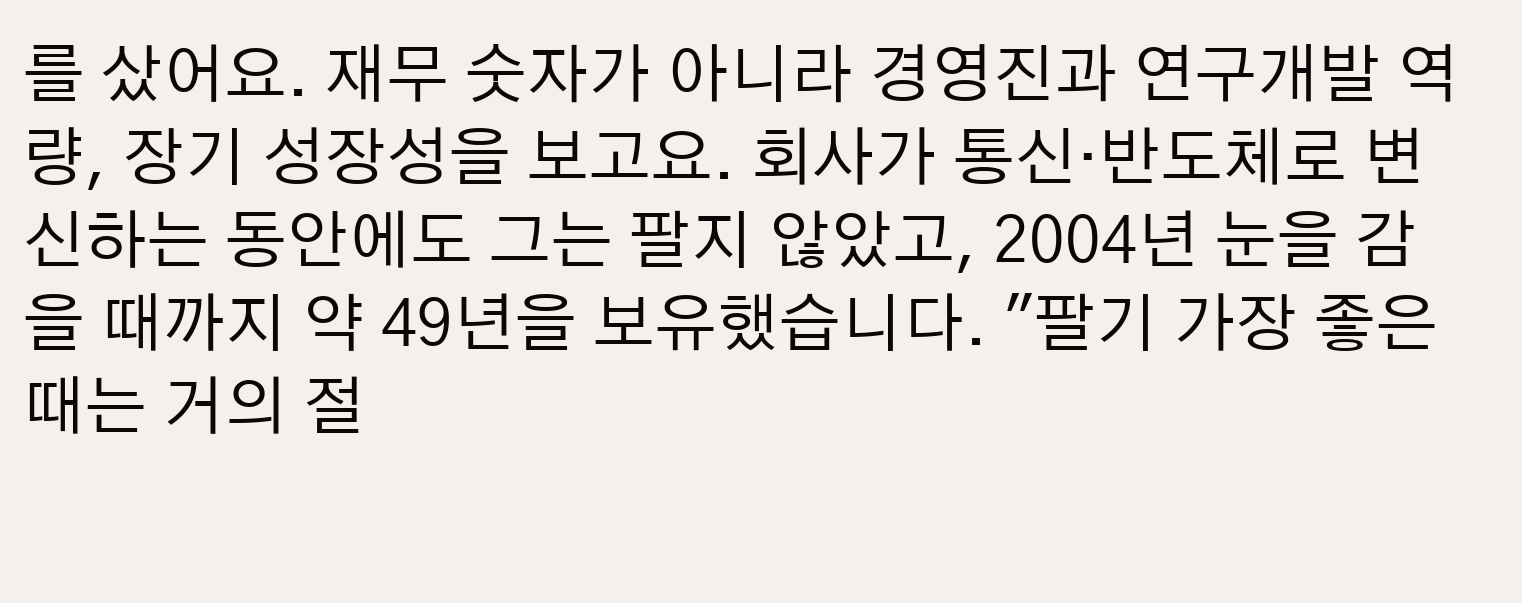를 샀어요. 재무 숫자가 아니라 경영진과 연구개발 역량, 장기 성장성을 보고요. 회사가 통신·반도체로 변신하는 동안에도 그는 팔지 않았고, 2004년 눈을 감을 때까지 약 49년을 보유했습니다. "팔기 가장 좋은 때는 거의 절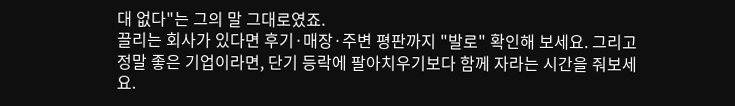대 없다"는 그의 말 그대로였죠.
끌리는 회사가 있다면 후기·매장·주변 평판까지 "발로" 확인해 보세요. 그리고 정말 좋은 기업이라면, 단기 등락에 팔아치우기보다 함께 자라는 시간을 줘보세요.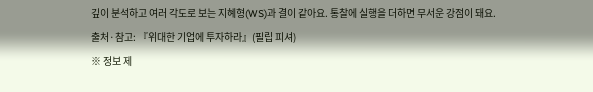깊이 분석하고 여러 각도로 보는 지혜형(WS)과 결이 같아요. 통찰에 실행을 더하면 무서운 강점이 돼요.
출처·참고: 『위대한 기업에 투자하라』(필립 피셔)
※ 정보 제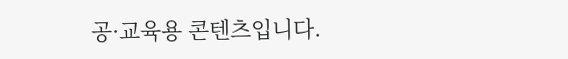공·교육용 콘텐츠입니다.